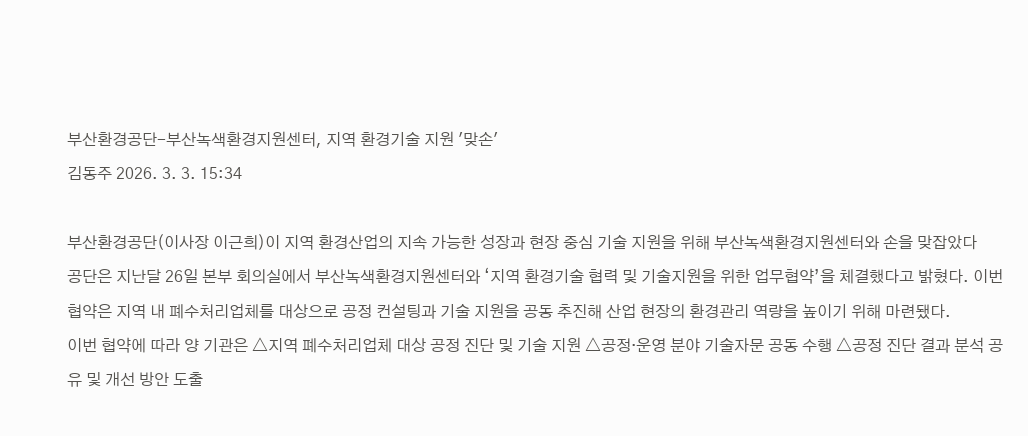부산환경공단-부산녹색환경지원센터, 지역 환경기술 지원 '맞손'
김동주 2026. 3. 3. 15:34

부산환경공단(이사장 이근희)이 지역 환경산업의 지속 가능한 성장과 현장 중심 기술 지원을 위해 부산녹색환경지원센터와 손을 맞잡았다
공단은 지난달 26일 본부 회의실에서 부산녹색환경지원센터와 ‘지역 환경기술 협력 및 기술지원을 위한 업무협약’을 체결했다고 밝혔다. 이번 협약은 지역 내 폐수처리업체를 대상으로 공정 컨설팅과 기술 지원을 공동 추진해 산업 현장의 환경관리 역량을 높이기 위해 마련됐다.
이번 협약에 따라 양 기관은 △지역 폐수처리업체 대상 공정 진단 및 기술 지원 △공정·운영 분야 기술자문 공동 수행 △공정 진단 결과 분석 공유 및 개선 방안 도출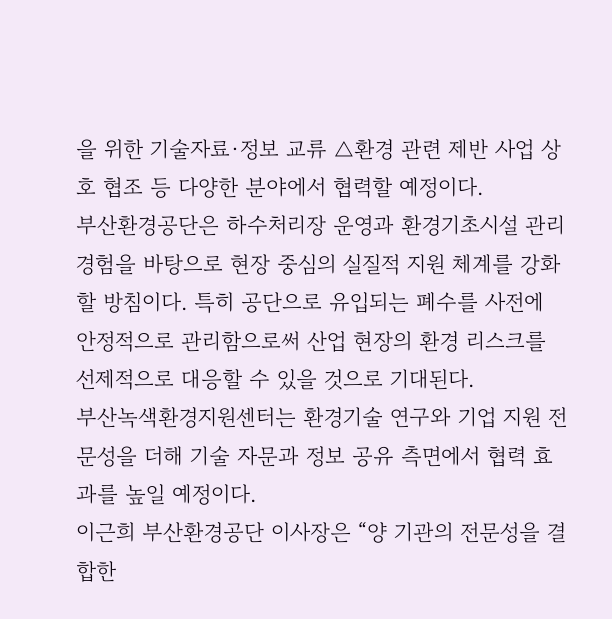을 위한 기술자료·정보 교류 △환경 관련 제반 사업 상호 협조 등 다양한 분야에서 협력할 예정이다.
부산환경공단은 하수처리장 운영과 환경기초시설 관리 경험을 바탕으로 현장 중심의 실질적 지원 체계를 강화할 방침이다. 특히 공단으로 유입되는 폐수를 사전에 안정적으로 관리함으로써 산업 현장의 환경 리스크를 선제적으로 대응할 수 있을 것으로 기대된다.
부산녹색환경지원센터는 환경기술 연구와 기업 지원 전문성을 더해 기술 자문과 정보 공유 측면에서 협력 효과를 높일 예정이다.
이근희 부산환경공단 이사장은 “양 기관의 전문성을 결합한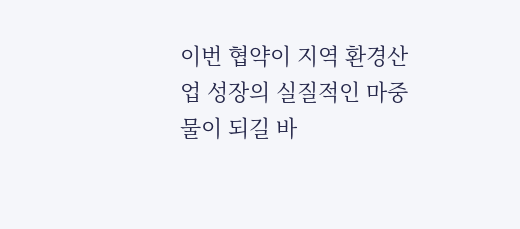이번 협약이 지역 환경산업 성장의 실질적인 마중물이 되길 바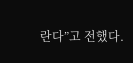란다”고 전했다.